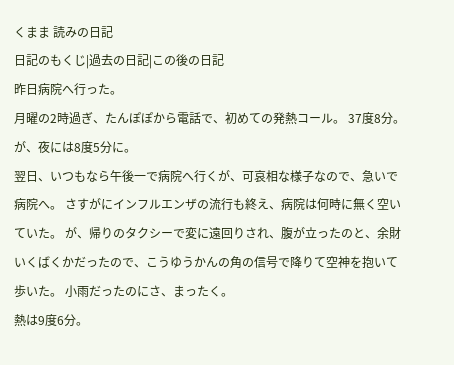くまま 読みの日記
日記のもくじ|過去の日記|この後の日記
昨日病院へ行った。
月曜の2時過ぎ、たんぽぽから電話で、初めての発熱コール。 37度8分。 が、夜には8度5分に。
翌日、いつもなら午後一で病院へ行くが、可哀相な様子なので、急いで病院へ。 さすがにインフルエンザの流行も終え、病院は何時に無く空いていた。 が、帰りのタクシーで変に遠回りされ、腹が立ったのと、余財いくばくかだったので、こうゆうかんの角の信号で降りて空神を抱いて歩いた。 小雨だったのにさ、まったく。
熱は9度6分。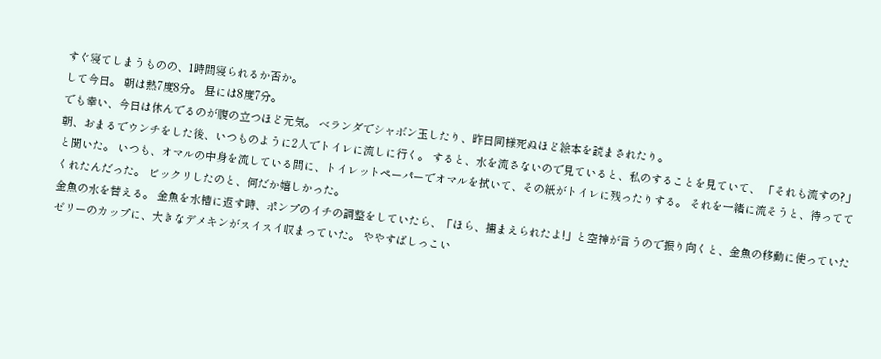すぐ寝てしまうものの、1時間寝られるか否か。
して今日。 朝は熱7度8分。 昼には8度7分。
でも幸い、今日は休んでるのが腹の立つほど元気。 ベランダでシャボン玉したり、昨日同様死ぬほど絵本を読まされたり。
朝、おまるでウンチをした後、いつものように2人でトイレに流しに行く。 すると、水を流さないので見ていると、私のすることを見ていて、 「それも流すの?」 と聞いた。 いつも、オマルの中身を流している間に、トイレットペーパーでオマルを拭いて、その紙がトイレに残ったりする。 それを一緒に流そうと、待っててくれたんだった。 ビックリしたのと、何だか嬉しかった。
金魚の水を替える。 金魚を水槽に返す時、ポンプのイチの調整をしていたら、「ほら、捕まえられたよ!」と空神が言うので振り向くと、金魚の移動に使っていたゼリーのカップに、大きなデメキンがスイスイ収まっていた。 ややすばしっこい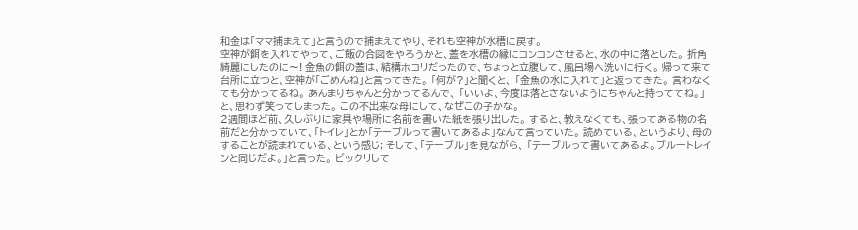和金は「ママ捕まえて」と言うので捕まえてやり、それも空神が水槽に戻す。
空神が餌を入れてやって、ご飯の合図をやろうかと、蓋を水槽の縁にコンコンさせると、水の中に落とした。 折角綺麗にしたのに〜! 金魚の餌の蓋は、結構ホコリだったので、ちょっと立腹して、風呂場へ洗いに行く。 帰って来て台所に立つと、空神が「ごめんね」と言ってきた。 「何が?」と聞くと、 「金魚の水に入れて」と返ってきた。 言わなくても分かってるね。 あんまりちゃんと分かってるんで、 「いいよ、今度は落とさないようにちゃんと持っててね。」 と、思わず笑ってしまった。 この不出来な母にして、なぜこの子かな。
2週間ほど前、久しぶりに家具や場所に名前を書いた紙を張り出した。 すると、教えなくても、張ってある物の名前だと分かっていて、「トイレ」とか「テーブルって書いてあるよ」なんて言っていた。 読めている、というより、母のすることが読まれている、という感じ; そして、「テーブル」を見ながら、 「テーブルって書いてあるよ。ブルートレインと同じだよ。」と言った。 ビックリして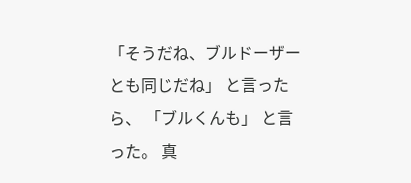「そうだね、ブルドーザーとも同じだね」 と言ったら、 「ブルくんも」 と言った。 真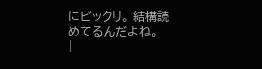にビックリ。 結構読めてるんだよね。
|